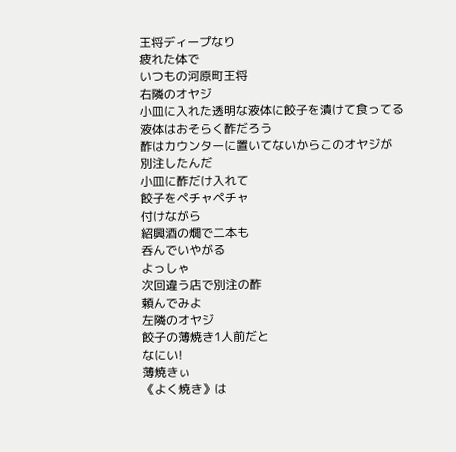王将ディープなり
疲れた体で
いつもの河原町王将
右隣のオヤジ
小皿に入れた透明な液体に餃子を漬けて食ってる
液体はおそらく酢だろう
酢はカウンターに置いてないからこのオヤジが
別注したんだ
小皿に酢だけ入れて
餃子をペチャペチャ
付けながら
紹興酒の燗で二本も
呑んでいやがる
よっしゃ
次回違う店で別注の酢
頼んでみよ
左隣のオヤジ
餃子の薄焼き1人前だと
なにい!
薄焼きぃ
《よく焼き》は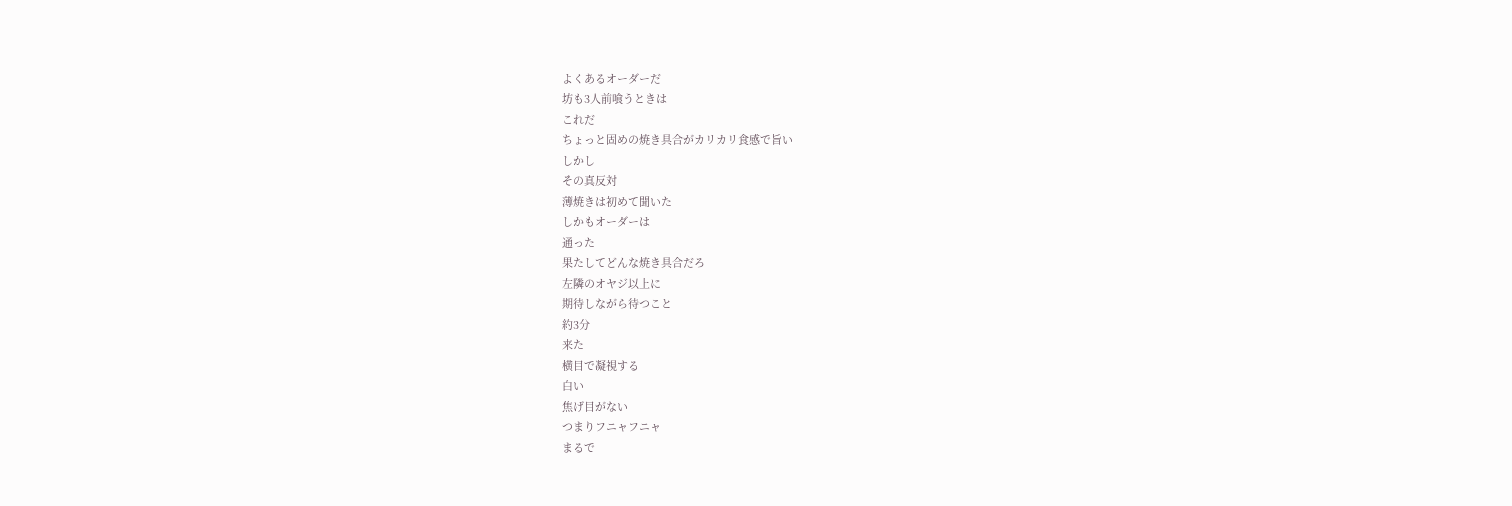よくあるオーダーだ
坊も3人前喰うときは
これだ
ちょっと固めの焼き具合がカリカリ食感で旨い
しかし
その真反対
薄焼きは初めて聞いた
しかもオーダーは
通った
果たしてどんな焼き具合だろ
左隣のオヤジ以上に
期待しながら待つこと
約3分
来た
横目で凝視する
白い
焦げ目がない
つまりフニャフニャ
まるで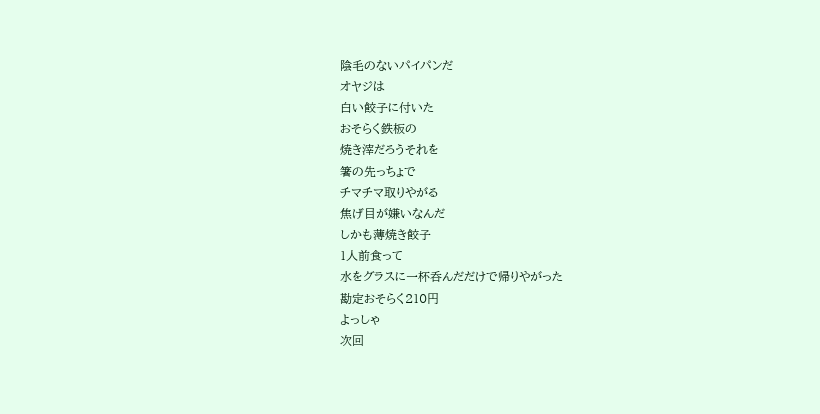陰毛のないパイパンだ
オヤジは
白い餃子に付いた
おそらく鉄板の
焼き滓だろうそれを
箸の先っちょで
チマチマ取りやがる
焦げ目が嫌いなんだ
しかも薄焼き餃子
1人前食って
水をグラスに一杯呑んだだけで帰りやがった
勘定おそらく210円
よっしゃ
次回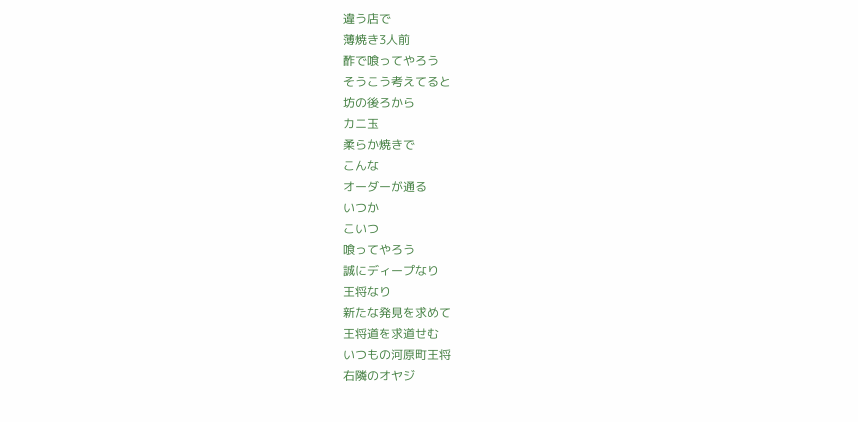違う店で
薄焼き3人前
酢で喰ってやろう
そうこう考えてると
坊の後ろから
カニ玉
柔らか焼きで
こんな
オーダーが通る
いつか
こいつ
喰ってやろう
誠にディープなり
王将なり
新たな発見を求めて
王将道を求道せむ
いつもの河原町王将
右隣のオヤジ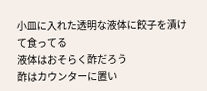小皿に入れた透明な液体に餃子を漬けて食ってる
液体はおそらく酢だろう
酢はカウンターに置い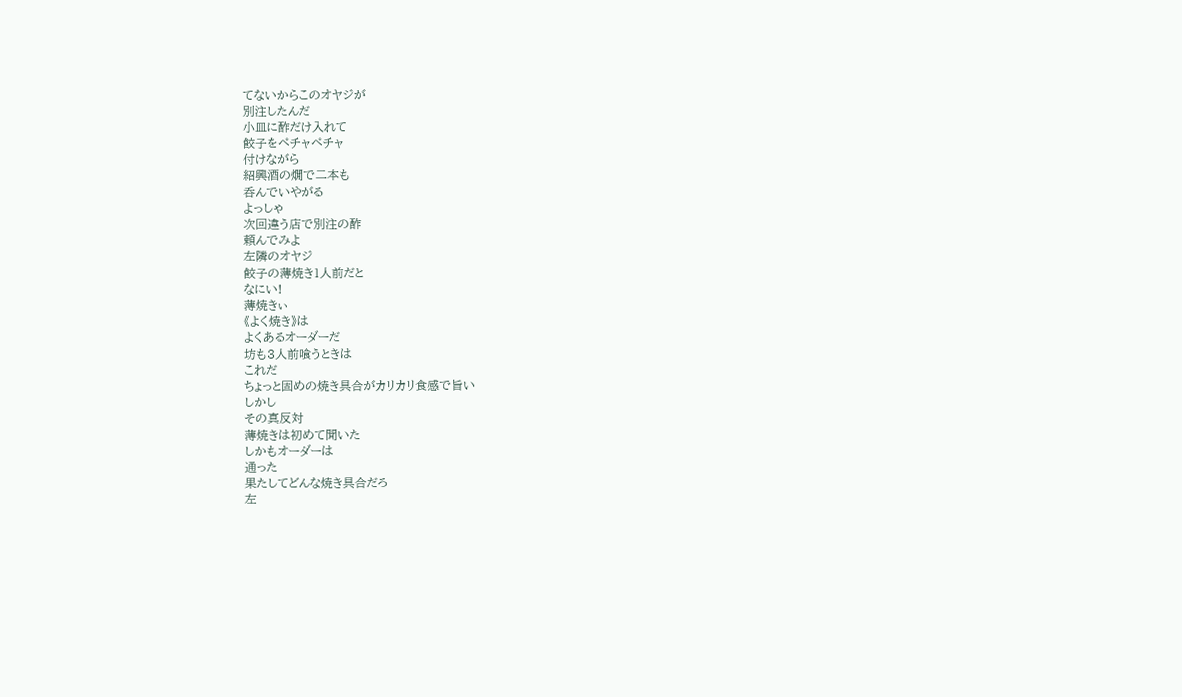てないからこのオヤジが
別注したんだ
小皿に酢だけ入れて
餃子をペチャペチャ
付けながら
紹興酒の燗で二本も
呑んでいやがる
よっしゃ
次回違う店で別注の酢
頼んでみよ
左隣のオヤジ
餃子の薄焼き1人前だと
なにい!
薄焼きぃ
《よく焼き》は
よくあるオーダーだ
坊も3人前喰うときは
これだ
ちょっと固めの焼き具合がカリカリ食感で旨い
しかし
その真反対
薄焼きは初めて聞いた
しかもオーダーは
通った
果たしてどんな焼き具合だろ
左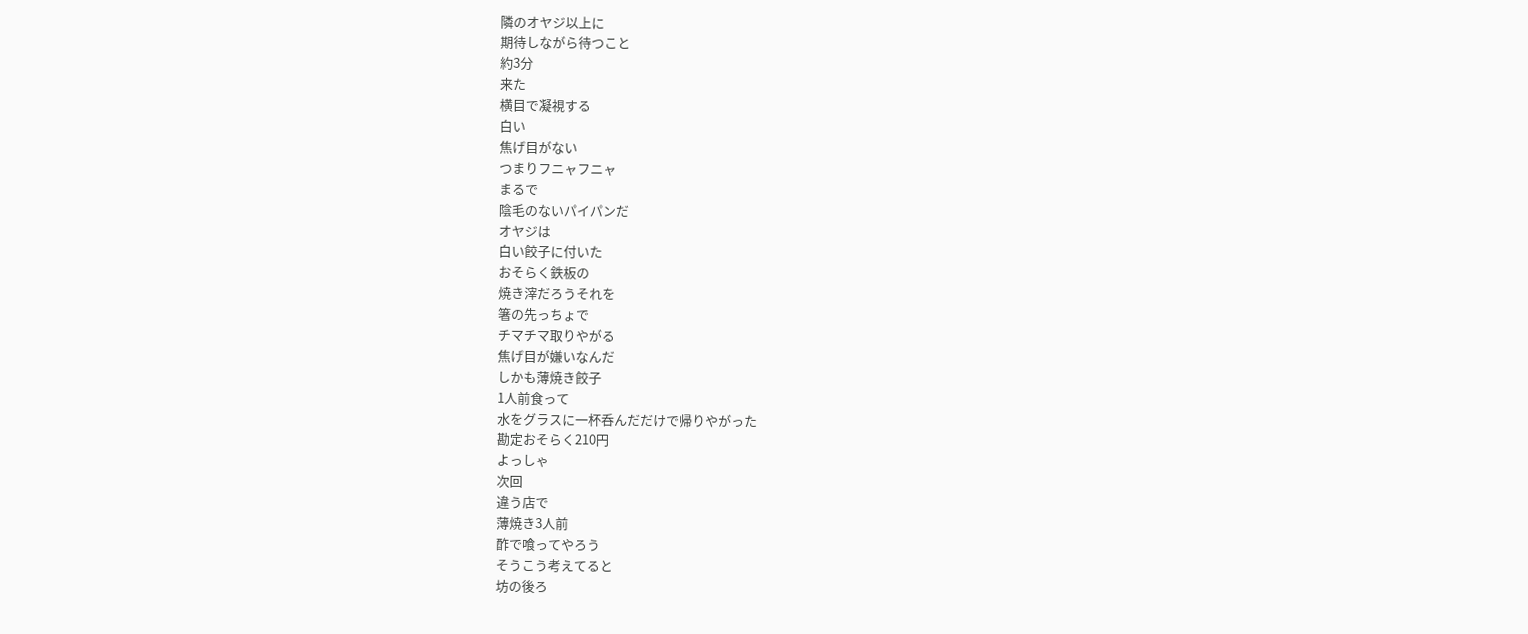隣のオヤジ以上に
期待しながら待つこと
約3分
来た
横目で凝視する
白い
焦げ目がない
つまりフニャフニャ
まるで
陰毛のないパイパンだ
オヤジは
白い餃子に付いた
おそらく鉄板の
焼き滓だろうそれを
箸の先っちょで
チマチマ取りやがる
焦げ目が嫌いなんだ
しかも薄焼き餃子
1人前食って
水をグラスに一杯呑んだだけで帰りやがった
勘定おそらく210円
よっしゃ
次回
違う店で
薄焼き3人前
酢で喰ってやろう
そうこう考えてると
坊の後ろ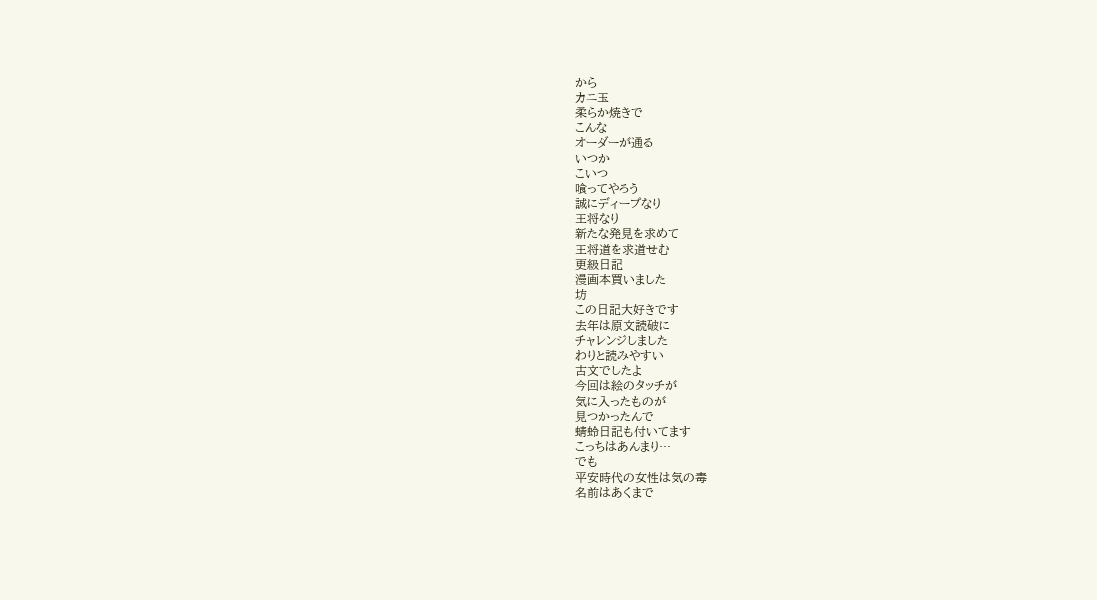から
カニ玉
柔らか焼きで
こんな
オーダーが通る
いつか
こいつ
喰ってやろう
誠にディープなり
王将なり
新たな発見を求めて
王将道を求道せむ
更級日記
漫画本買いました
坊
この日記大好きです
去年は原文読破に
チャレンジしました
わりと読みやすい
古文でしたよ
今回は絵のタッチが
気に入ったものが
見つかったんで
蜻蛉日記も付いてます
こっちはあんまり…
でも
平安時代の女性は気の毒
名前はあくまで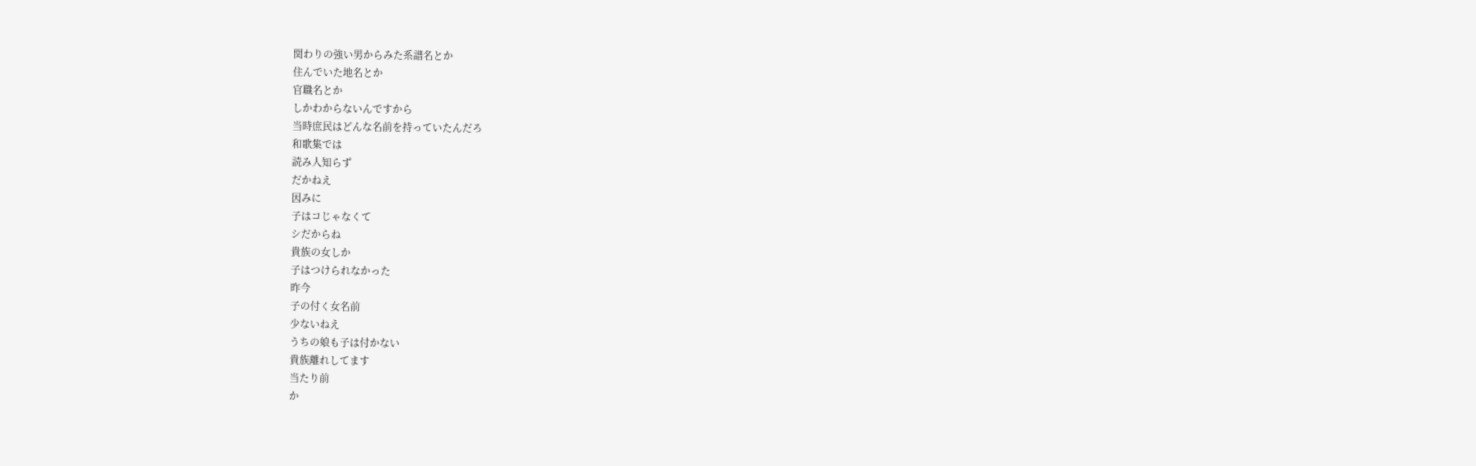関わりの強い男からみた系譜名とか
住んでいた地名とか
官職名とか
しかわからないんですから
当時庶民はどんな名前を持っていたんだろ
和歌集では
読み人知らず
だかねえ
因みに
子はコじゃなくて
シだからね
貴族の女しか
子はつけられなかった
昨今
子の付く女名前
少ないねえ
うちの娘も子は付かない
貴族離れしてます
当たり前
か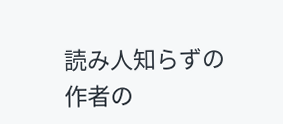読み人知らずの
作者の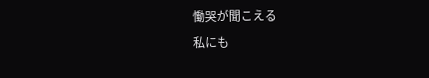慟哭が聞こえる
私にも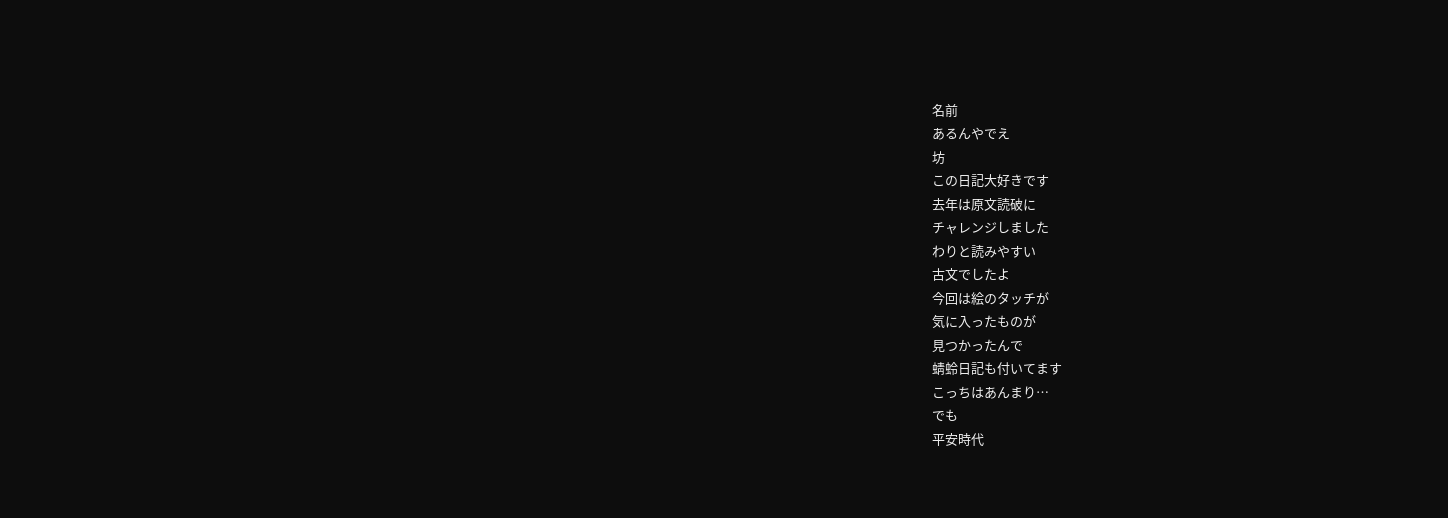名前
あるんやでえ
坊
この日記大好きです
去年は原文読破に
チャレンジしました
わりと読みやすい
古文でしたよ
今回は絵のタッチが
気に入ったものが
見つかったんで
蜻蛉日記も付いてます
こっちはあんまり…
でも
平安時代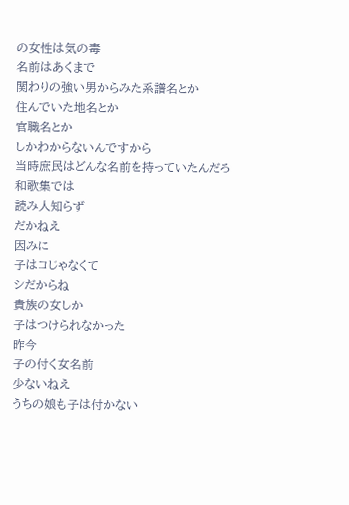の女性は気の毒
名前はあくまで
関わりの強い男からみた系譜名とか
住んでいた地名とか
官職名とか
しかわからないんですから
当時庶民はどんな名前を持っていたんだろ
和歌集では
読み人知らず
だかねえ
因みに
子はコじゃなくて
シだからね
貴族の女しか
子はつけられなかった
昨今
子の付く女名前
少ないねえ
うちの娘も子は付かない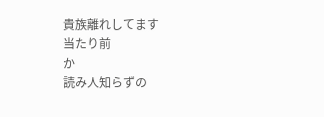貴族離れしてます
当たり前
か
読み人知らずの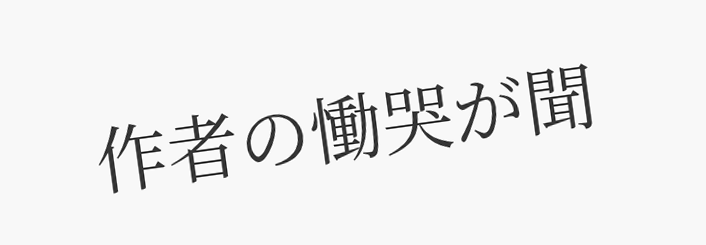作者の慟哭が聞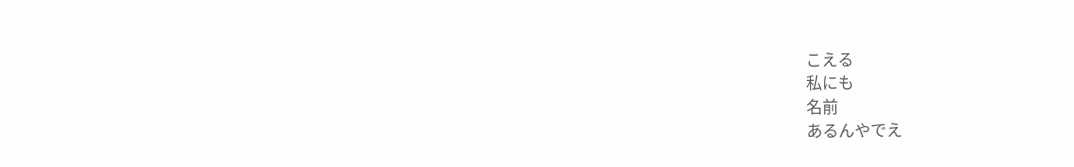こえる
私にも
名前
あるんやでえ